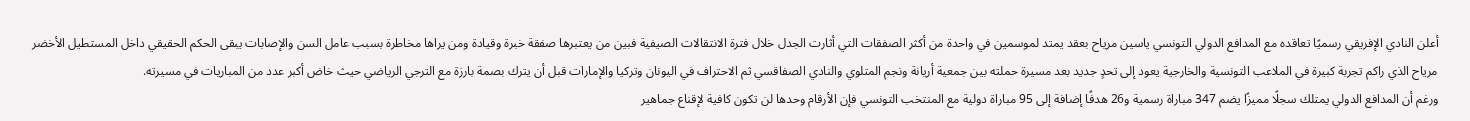أعلن النادي الإفريقي رسميًا تعاقده مع المدافع الدولي التونسي ياسين مرياح بعقد يمتد لموسمين في واحدة من أكثر الصفقات التي أثارت الجدل خلال فترة الانتقالات الصيفية فبين من يعتبرها صفقة خبرة وقيادة ومن يراها مخاطرة بسبب عامل السن والإصابات يبقى الحكم الحقيقي داخل المستطيل الأخضر مرياح الذي راكم تجربة كبيرة في الملاعب التونسية والخارجية يعود إلى تحدٍ جديد بعد مسيرة حملته بين جمعية أريانة ونجم المتلوي والنادي الصفاقسي ثم الاحتراف في اليونان وتركيا والإمارات قبل أن يترك بصمة بارزة مع الترجي الرياضي حيث خاض أكبر عدد من المباريات في مسيرته.
ورغم أن المدافع الدولي يمتلك سجلًا مميزًا يضم 347 مباراة رسمية و26 هدفًا إضافة إلى 95 مباراة دولية مع المنتخب التونسي فإن الأرقام وحدها لن تكون كافية لإقناع جماهير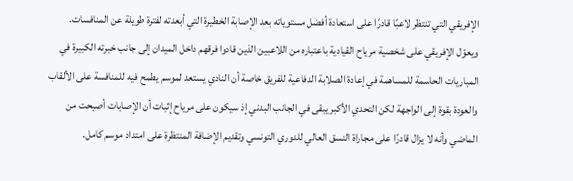الإفريقي التي تنتظر لاعبًا قادرًا على استعادة أفضل مستوياته بعد الإصابة الخطيرة التي أبعدته لفترة طويلة عن المنافسات.
ويعوّل الإفريقي على شخصية مرياح القيادية باعتباره من اللاعبين الذين قادوا فرقهم داخل الميدان إلى جانب خبرته الكبيرة في المباريات الحاسمة للمساهمة في إعادة الصلابة الدفاعية للفريق خاصة أن النادي يستعد لموسم يطمح فيه للمنافسة على الألقاب والعودة بقوة إلى الواجهة لكن التحدي الأكبر يبقى في الجانب البدني إذ سيكون على مرياح إثبات أن الإصابات أصبحت من الماضي وأنه لا يزال قادرًا على مجاراة النسق العالي للدوري التونسي وتقديم الإضافة المنتظرة على امتداد موسم كامل.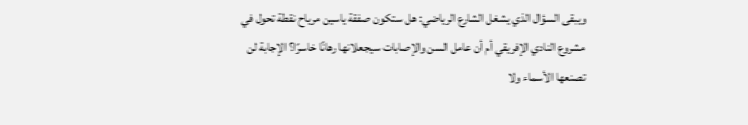ويبقى السؤال الذي يشغل الشارع الرياضي: هل ستكون صفقة ياسين مرياح نقطة تحول في مشروع النادي الإفريقي أم أن عامل السن والإصابات سيجعلانها رهانًا خاسرًا؟ الإجابة لن تصنعها الأسماء ولا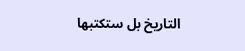التاريخ بل ستكتبها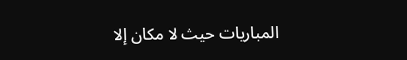المباريات حيث لا مكان إلا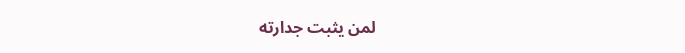لمن يثبت جدارته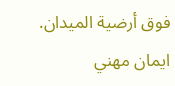فوق أرضية الميدان.
ايمان مهني